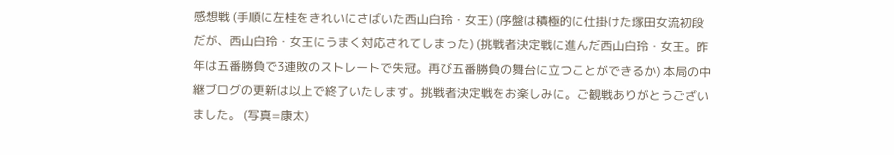感想戦 (手順に左桂をきれいにさばいた西山白玲・女王) (序盤は積極的に仕掛けた塚田女流初段だが、西山白玲・女王にうまく対応されてしまった) (挑戦者決定戦に進んだ西山白玲・女王。昨年は五番勝負で3連敗のストレートで失冠。再び五番勝負の舞台に立つことができるか) 本局の中継ブログの更新は以上で終了いたします。挑戦者決定戦をお楽しみに。ご観戦ありがとうございました。 (写真=康太)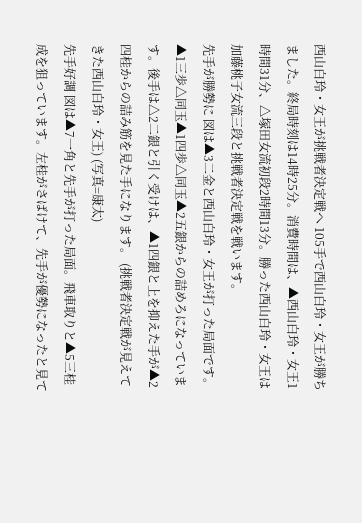西山白玲・女王が挑戦者決定戦へ 105手で西山白玲・女王が勝ちました。終局時刻は14時25分。消費時間は、▲西山白玲・女王1時間31分、△塚田女流初段2時間13分。勝った西山白玲・女王は加藤桃子女流三段と挑戦者決定戦を戦います。
先手が勝勢に 図は▲3二金と西山白玲・女王が打った局面です。▲1三歩△同玉▲1四歩△同玉▲2五銀からの詰めろになっています。後手は△2二銀と引く受けは、▲1四銀と上を抑えた手が▲2四桂からの詰み筋を見た手になります。 (挑戦者決定戦が見えてきた西山白玲・女王) (写真=康太)
先手好調 図は▲7一角と先手が打った局面。飛車取りと▲5三桂成を狙っています。左桂がさばけて、先手が優勢になったと見て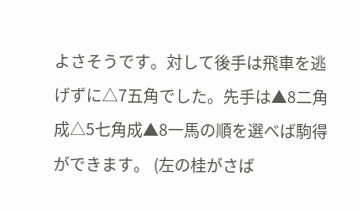よさそうです。対して後手は飛車を逃げずに△7五角でした。先手は▲8二角成△5七角成▲8一馬の順を選べば駒得ができます。 (左の桂がさば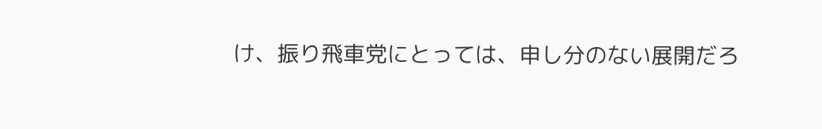け、振り飛車党にとっては、申し分のない展開だろ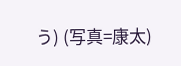う) (写真=康太)